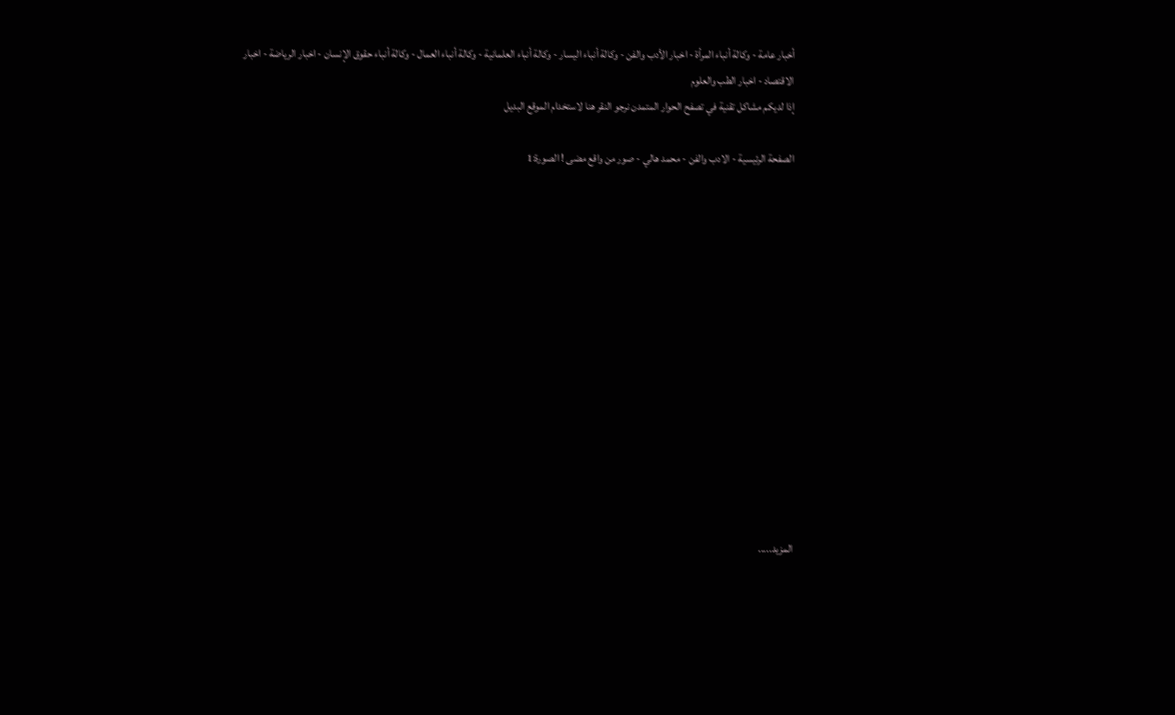أخبار عامة - وكالة أنباء المرأة - اخبار الأدب والفن - وكالة أنباء اليسار - وكالة أنباء العلمانية - وكالة أنباء العمال - وكالة أنباء حقوق الإنسان - اخبار الرياضة - اخبار الاقتصاد - اخبار الطب والعلوم
إذا لديكم مشاكل تقنية في تصفح الحوار المتمدن نرجو النقر هنا لاستخدام الموقع البديل

الصفحة الرئيسية - الادب والفن - محمد هالي - صور من واقع مضى ! الصورة:1














المزيد.....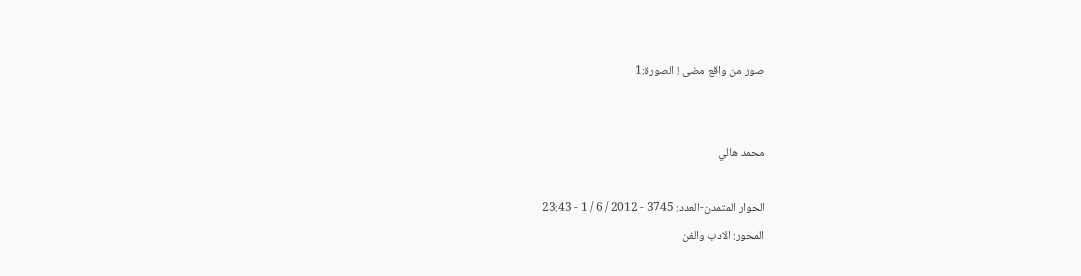صور من واقع مضى ! الصورة:1


محمد هالي

الحوار المتمدن-العدد: 3745 - 2012 / 6 / 1 - 23:43
المحور: الادب والفن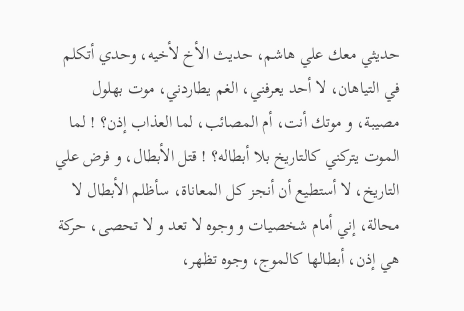حديثي معك علي هاشم، حديث الأخ لأخيه، وحدي أتكلم في التياهان، لا أحد يعرفني، الغم يطاردني، موت بهلول مصيبة، و موتك أنت، أم المصائب، لما العذاب إذن؟ ! لما الموت يتركني كالتاريخ بلا أبطاله؟ ! قتل الأبطال، و فرض علي التاريخ، لا أستطيع أن أنجز كل المعاناة، سأظلم الأبطال لا محالة، إني أمام شخصيات و وجوه لا تعد و لا تحصى، حركة هي إذن، أبطالها كالموج، وجوه تظهر،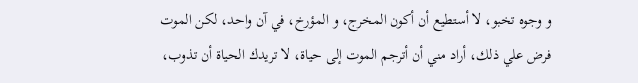و وجوه تخبو، لا أستطيع أن أكون المخرج، و المؤرخ، في آن واحد، لكن الموت فرض علي ذلك، أراد مني أن أترجم الموت إلى حياة، لا تريدك الحياة أن تذوب،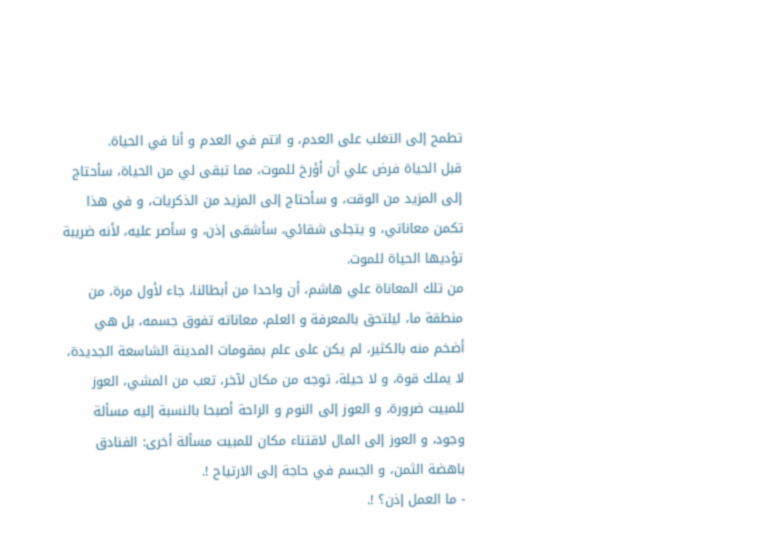تطمح إلى التغلب على العدم، و انتم في العدم و أنا في الحياة.
قبل الحياة فرض علي أن أؤرخ للموت، مما تبقى لي من الحياة، سأحتاج إلى المزيد من الوقت، و سأحتاج إلى المزيد من الذكريات، و في هذا تكمن معاناتي، و يتجلى شقائي، سأشقى إذن، و سأصر عليه، لأنه ضريبة تؤديها الحياة للموت.
من تلك المعاناة علي هاشم، أن واحدا من أبطالنا، جاء لأول مرة، من منطقة ما، ليلتحق بالمعرفة و العلم، معاناته تفوق جسمه، بل هي أضخم منه بالكثير، لم يكن على علم بمقومات المدينة الشاسعة الجديدة، لا يملك قوة، و لا حيلة، توجه من مكان لآخر، تعب من المشي، العوز للمبيت ضرورة، و العوز إلى النوم و الراحة أصبحا بالنسبة إليه مسألة وجود، و العوز إلى المال لاقتناء مكان للمبيت مسألة أخرى: الفنادق باهضة الثمن، و الجسم في حاجة إلى الارتياح !.
- ما العمل إذن؟ !.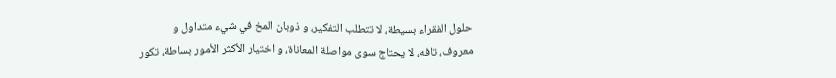حلول الفقراء بسيطة، لا تتطلب التفكير، و ذوبان المخ في شيء متداول و معروف، تافه، لا يحتاج سوى مواصلة المعاناة، و اختيار الأكثر الأمور بساطة، تكور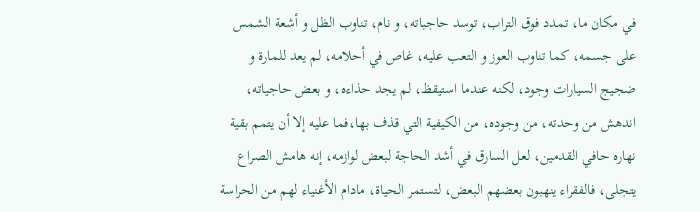في مكان ما، تمدد فوق التراب، توسد حاجباته، و نام، تناوب الظل و أشعة الشمس على جسمه، كما تناوب العوز و التعب عليه، غاص في أحلامه، لم يعد للمارة و ضجيج السيارات وجود، لكنه عندما استيقظ، لم يجد حذاءه، و بعض حاجياته، اندهش من وحدته، من وجوده، من الكيفية التي قذف بها،فما عليه إلا أن يتمم بقية نهاره حافي القدمين، لعل السارق في أشد الحاجة لبعض لوازمه، إنه هامش الصراع يتجلى، فالفقراء ينهبون بعضهم البعض، لتستمر الحياة، مادام الأغنياء لهم من الحراسة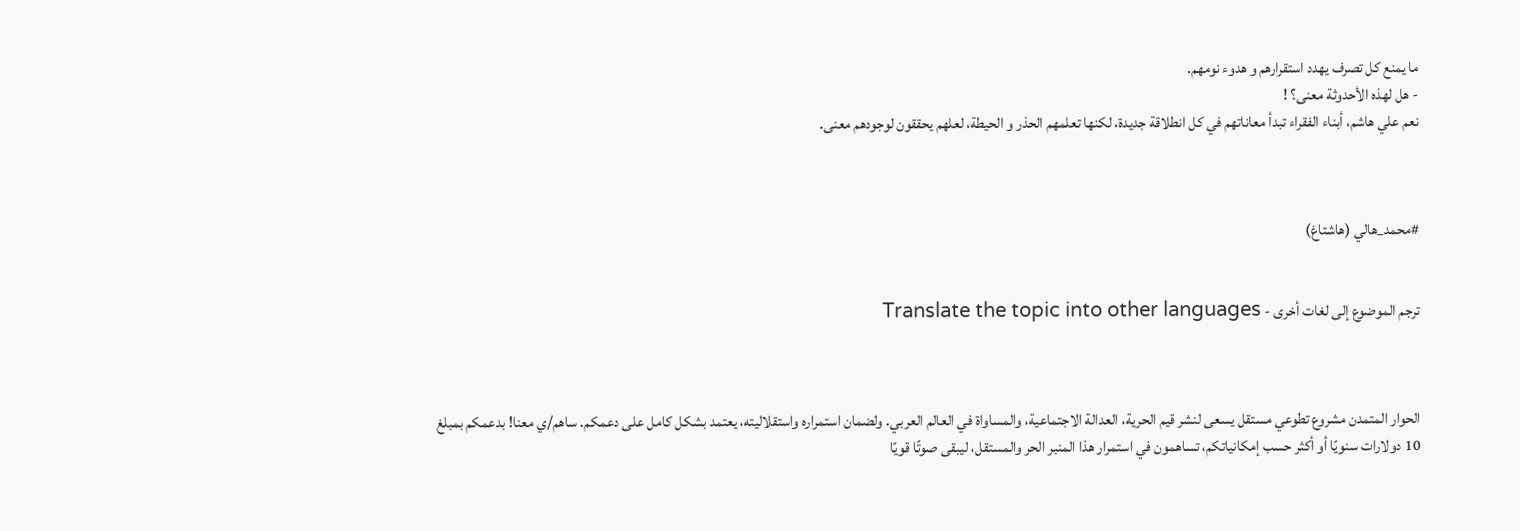ما يمنع كل تصرف يهدد استقرارهم و هدوء نومهم.
- هل لهذه الأحدوثة معنى؟ !
نعم علي هاشم، أبناء الفقراء تبدأ معاناتهم في كل انطلاقة جديدة، لكنها تعلمهم الحذر و الحيطة، لعلهم يحققون لوجودهم معنى.



#محمد_هالي (هاشتاغ)


ترجم الموضوع إلى لغات أخرى - Translate the topic into other languages



الحوار المتمدن مشروع تطوعي مستقل يسعى لنشر قيم الحرية، العدالة الاجتماعية، والمساواة في العالم العربي. ولضمان استمراره واستقلاليته، يعتمد بشكل كامل على دعمكم. ساهم/ي معنا! بدعمكم بمبلغ 10 دولارات سنويًا أو أكثر حسب إمكانياتكم، تساهمون في استمرار هذا المنبر الحر والمستقل، ليبقى صوتًا قويًا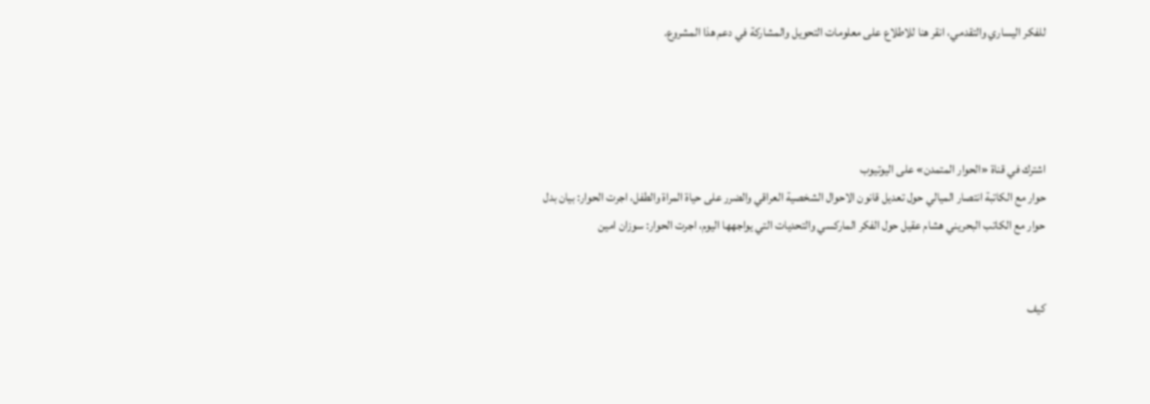للفكر اليساري والتقدمي، انقر هنا للاطلاع على معلومات التحويل والمشاركة في دعم هذا المشروع.




اشترك في قناة «الحوار المتمدن» على اليوتيوب
حوار مع الكاتبة انتصار الميالي حول تعديل قانون الاحوال الشخصية العراقي والضرر على حياة المراة والطفل، اجرت الحوار: بيان بدل
حوار مع الكاتب البحريني هشام عقيل حول الفكر الماركسي والتحديات التي يواجهها اليوم، اجرت الحوار: سوزان امين


كيف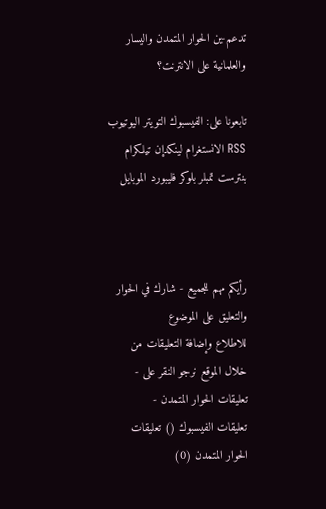تدعم-ين الحوار المتمدن واليسار والعلمانية على الانترنت؟

تابعونا على: الفيسبوك التويتر اليوتيوب RSS الانستغرام لينكدإن تيلكرام بنترست تمبلر بلوكر فليبورد الموبايل



رأيكم مهم للجميع - شارك في الحوار والتعليق على الموضوع
للاطلاع وإضافة التعليقات من خلال الموقع نرجو النقر على - تعليقات الحوار المتمدن -
تعليقات الفيسبوك () تعليقات الحوار المتمدن (0)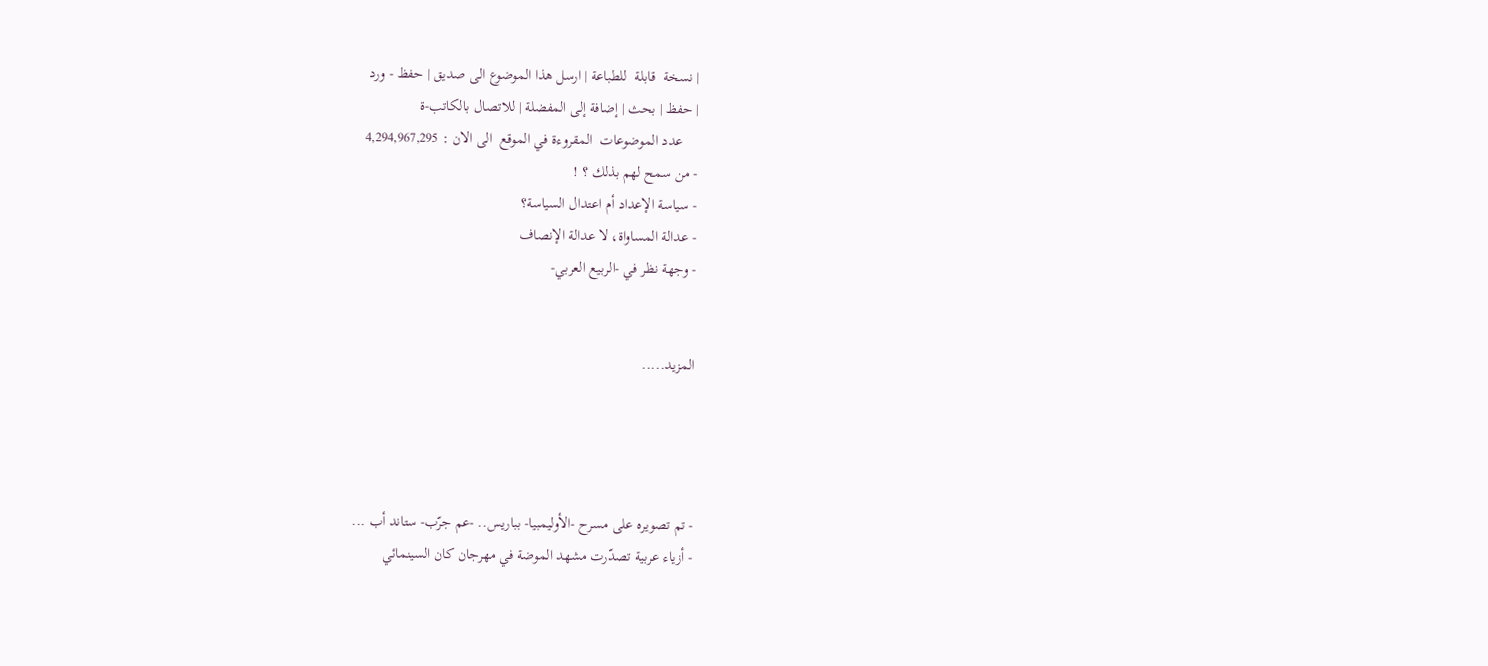| نسخة  قابلة  للطباعة | ارسل هذا الموضوع الى صديق | حفظ - ورد
| حفظ | بحث | إضافة إلى المفضلة | للاتصال بالكاتب-ة
    عدد الموضوعات  المقروءة في الموقع  الى الان : 4,294,967,295
- من سمح لهم بذلك ؟ !
- سياسة الإعداد أم اعتدال السياسة؟
- عدالة المساواة، لا عدالة الإنصاف
- وجهة نظر في -الربيع العربي-


المزيد.....




- تم تصويره على مسرح -الأوليمبيا- بباريس.. -عم جرّب- ستاند أب ...
- أزياء عربية تصدّرت مشهد الموضة في مهرجان كان السينمائي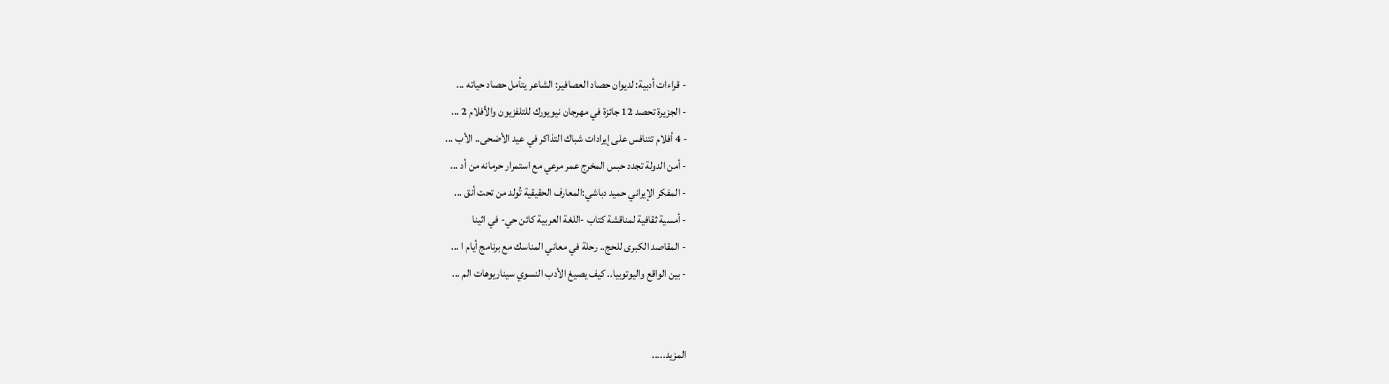- قراءات أدبية: لديوان حصاد العصافير: الشاعر يتأمل حصاد حياته ...
- الجزيرة تحصد 12 جائزة في مهرجان نيويورك للتلفزيون والأفلام 2 ...
- 4 أفلام تتنافس على إيرادات شباك التذاكر في عيد الأضحى.. الأب ...
- أمن الدولة تجدد حبس المخرج عمر مرعي مع استمرار حرمانه من أد ...
- المفكر الإيراني حميد دباشي:المعارف الحقيقية تُولد من تحت أنق ...
- أمسية ثقافية لمناقشة كتاب -اللغة العربية كائن حي- في اثينا
- المقاصد الكبرى للحج.. رحلة في معاني المناسك مع برنامج أيام ا ...
- بين الواقع واليوتوبيا.. كيف يصيغ الأدب النسوي سيناريوهات الم ...


المزيد.....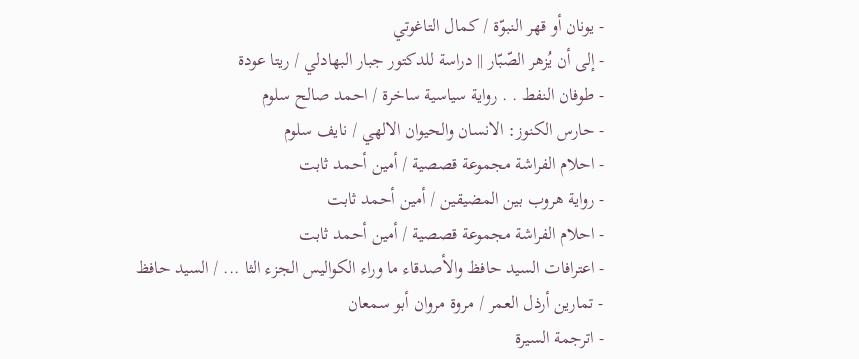- يونان أو قهر النبوّة / كمال التاغوتي
- إلى أن يُزهر الصّبّار || دراسة للدكتور جبار البهادلي / ريتا عودة
- طوفان النفط . . رواية سياسية ساخرة / احمد صالح سلوم
- حارس الكنوز: الانسان والحيوان الالهي / نايف سلوم
- احلام الفراشة مجموعة قصصية / أمين أحمد ثابت
- رواية هروب بين المضيقين / أمين أحمد ثابت
- احلام الفراشة مجموعة قصصية / أمين أحمد ثابت
- اعترافات السيد حافظ والأصدقاء ما وراء الكواليس الجزء الثا ... / السيد حافظ
- تمارين أرذل العمر / مروة مروان أبو سمعان
- اترجمة السيرة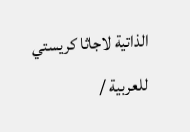الذاتية لاجاثا كريستي للعربية /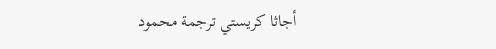أجاثا كريستي ترجمة محمود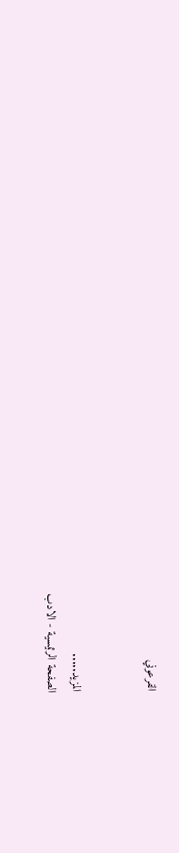الفرعوني


المزيد.....
الصفحة الرئيسية - الادب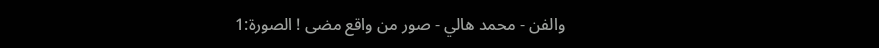والفن - محمد هالي - صور من واقع مضى ! الصورة:1